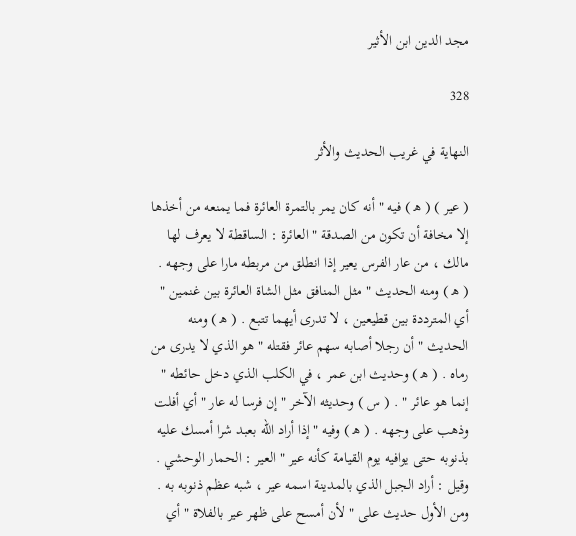مجد الدين ابن الأثير

328

النهاية في غريب الحديث والأثر

( عير ) ( ه‍ ) فيه " أنه كان يمر بالتمرة العائرة فما يمنعه من أخذها إلا مخافة أن تكون من الصدقة " العائرة : الساقطة لا يعرف لها مالك ، من عار الفرس يعير إذا انطلق من مربطه مارا على وجهه . ( ه‍ ) ومنه الحديث " مثل المنافق مثل الشاة العائرة بين غنمين " أي المترددة بين قطيعين ، لا تدرى أيهما تتبع . ( ه‍ ) ومنه الحديث " أن رجلا أصابه سهم عائر فقتله " هو الذي لا يدرى من رماه . ( ه‍ ) وحديث ابن عمر ، في الكلب الذي دخل حائطه " إنما هو عائر " . ( س ) وحديثه الآخر " إن فرسا له عار " أي أفلت وذهب على وجهه . ( ه‍ ) وفيه " إذا أراد الله بعبد شرا أمسك عليه بذنوبه حتى يوافيه يوم القيامة كأنه عير " العير : الحمار الوحشي . وقيل : أراد الجبل الذي بالمدينة اسمه عير ، شبه عظم ذنوبه به . ومن الأول حديث على " لأن أمسح على ظهر عير بالفلاة " أي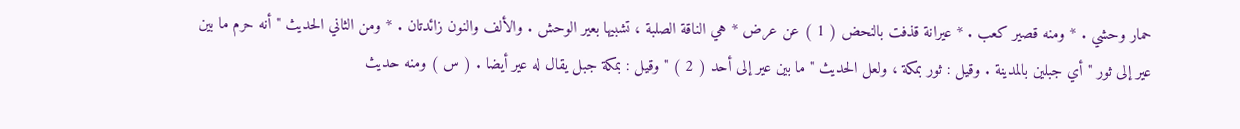حمار وحشي . * ومنه قصير كعب . * عيرانة قذفت بالنحض ( 1 ) عن عرض * هي الناقة الصلبة ، تشبيها بعير الوحش . والألف والنون زائدتان . * ومن الثاني الحديث " أنه حرم ما بين عير إلى ثور " أي جبلين بالمدينة . وقيل : ثور بمكة ، ولعل الحديث " ما بين عير إلى أحد ( 2 ) " وقيل : بمكة جبل يقال له عير أيضا . ( س ) ومنه حديث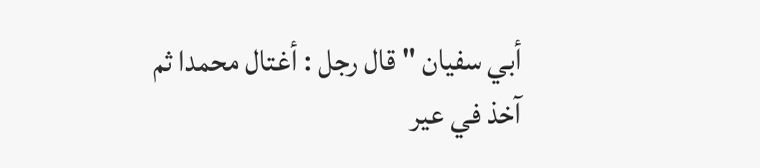أبي سفيان " قال رجل : أغتال محمدا ثم آخذ في عير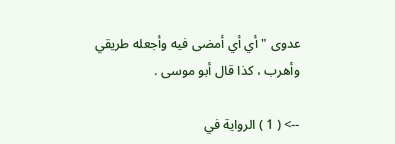عدوى " أي أي أمضى فيه وأجعله طريقي وأهرب ، كذا قال أبو موسى .

--> ( 1 ) الرواية في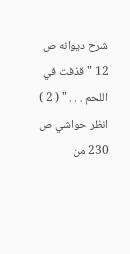شرح ديوانه ص 12 " قذفت في اللحم . . . " ( 2 ) انظر حواشي ص 230 من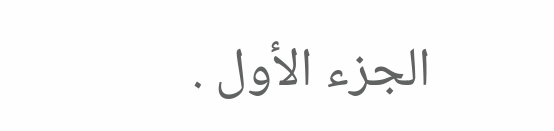الجزء الأول .